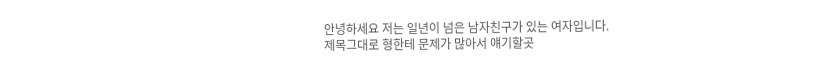안녕하세요 저는 일년이 넘은 남자친구가 있는 여자입니다.
제목그대로 형한테 문제가 많아서 얘기할곳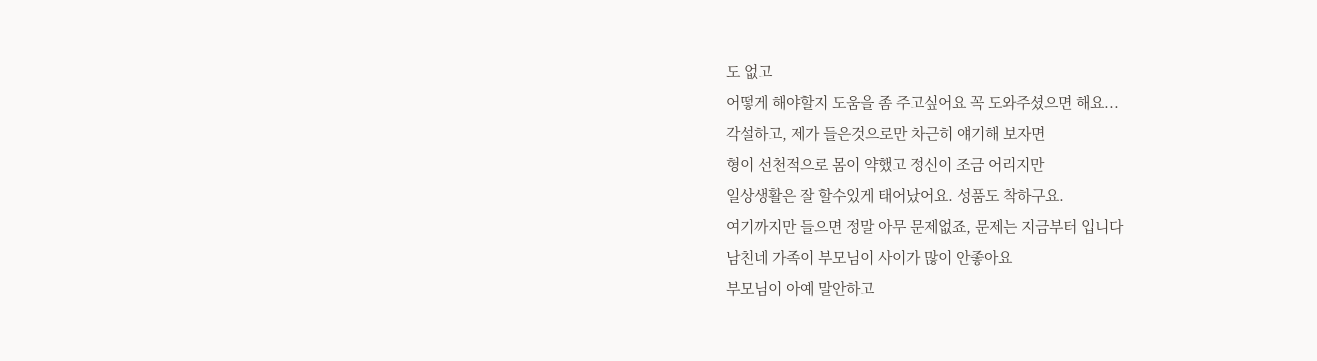도 없고
어떻게 해야할지 도움을 좀 주고싶어요 꼭 도와주셨으면 해요...
각설하고, 제가 들은것으로만 차근히 얘기해 보자면
형이 선천적으로 몸이 약했고 정신이 조금 어리지만
일상생활은 잘 할수있게 태어났어요. 성품도 착하구요.
여기까지만 들으면 정말 아무 문제없죠, 문제는 지금부터 입니다
남친네 가족이 부모님이 사이가 많이 안좋아요
부모님이 아예 말안하고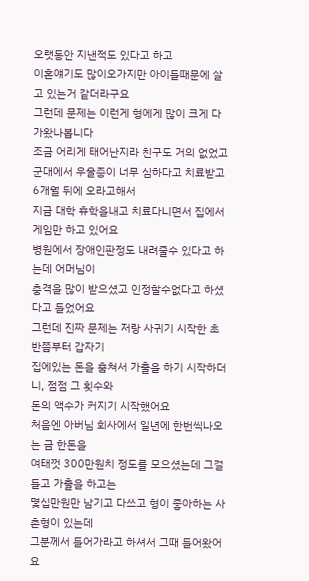오랫동안 지낸적도 있다고 하고
이혼얘기도 많이오가지만 아이들때문에 살고 있는거 같더라구요
그런데 문제는 이런게 형에게 많이 크게 다가왔나봅니다
조금 어리게 태어난지라 친구도 거의 없었고
군대에서 우울증이 너무 심하다고 치료받고 6개월 뒤에 오라고해서
지금 대학 휴학을내고 치료다니면서 집에서 게임만 하고 있어요
병원에서 장애인판정도 내려줄수 있다고 하는데 어머님이
충격을 많이 받으셨고 인정할수없다고 하셨다고 들었어요
그런데 진짜 문제는 저랑 사귀기 시작한 초반쯤부터 갑자기
집에있는 돈을 훔쳐서 가출을 하기 시작하더니, 점점 그 횟수와
돈의 액수가 커지기 시작했어요
처음엔 아버님 회사에서 일년에 한번씩나오는 금 한돈을
여태껏 300만원치 정도를 모으셨는데 그걸 들고 가출을 하고는
몇십만원만 남기고 다쓰고 형이 좋아하는 사촌형이 있는데
그분께서 들어가라고 하셔서 그때 들어왔어요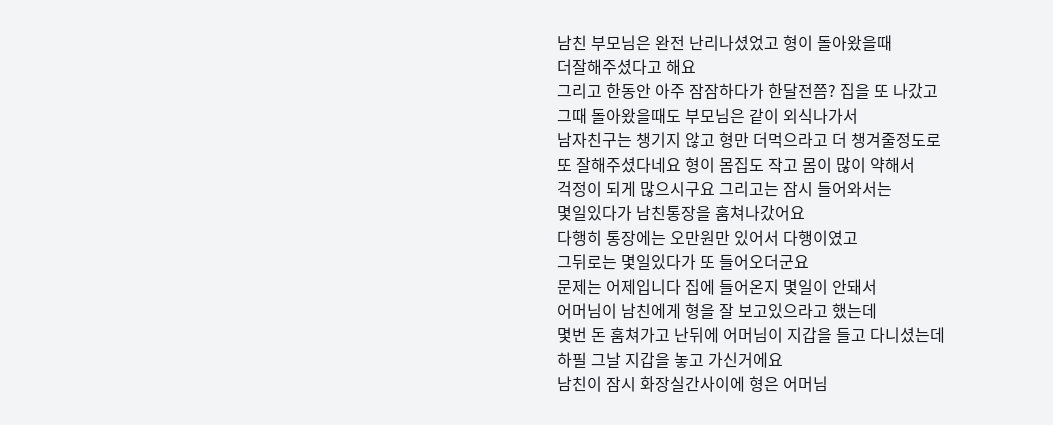남친 부모님은 완전 난리나셨었고 형이 돌아왔을때
더잘해주셨다고 해요
그리고 한동안 아주 잠잠하다가 한달전쯤? 집을 또 나갔고
그때 돌아왔을때도 부모님은 같이 외식나가서
남자친구는 챙기지 않고 형만 더먹으라고 더 챙겨줄정도로
또 잘해주셨다네요 형이 몸집도 작고 몸이 많이 약해서
걱정이 되게 많으시구요 그리고는 잠시 들어와서는
몇일있다가 남친통장을 훔쳐나갔어요
다행히 통장에는 오만원만 있어서 다행이였고
그뒤로는 몇일있다가 또 들어오더군요
문제는 어제입니다 집에 들어온지 몇일이 안돼서
어머님이 남친에게 형을 잘 보고있으라고 했는데
몇번 돈 훔쳐가고 난뒤에 어머님이 지갑을 들고 다니셨는데
하필 그날 지갑을 놓고 가신거에요
남친이 잠시 화장실간사이에 형은 어머님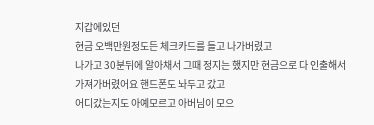지갑에있던
현금 오백만원정도든 체크카드를 들고 나가버렸고
나가고 30분뒤에 알아채서 그때 정지는 했지만 현금으로 다 인출해서
가져가버렸어요 핸드폰도 놔두고 갔고
어디갔는지도 아예모르고 아버님이 모으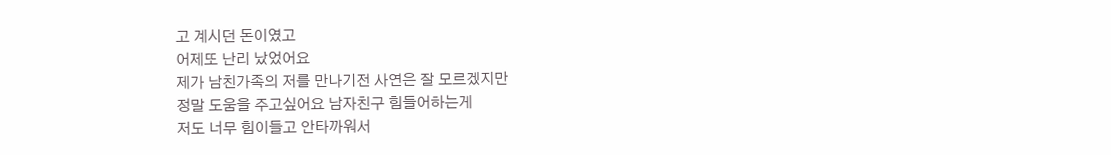고 계시던 돈이였고
어제또 난리 났었어요
제가 남친가족의 저를 만나기전 사연은 잘 모르겠지만
정말 도움을 주고싶어요 남자친구 힘들어하는게
저도 너무 힘이들고 안타까워서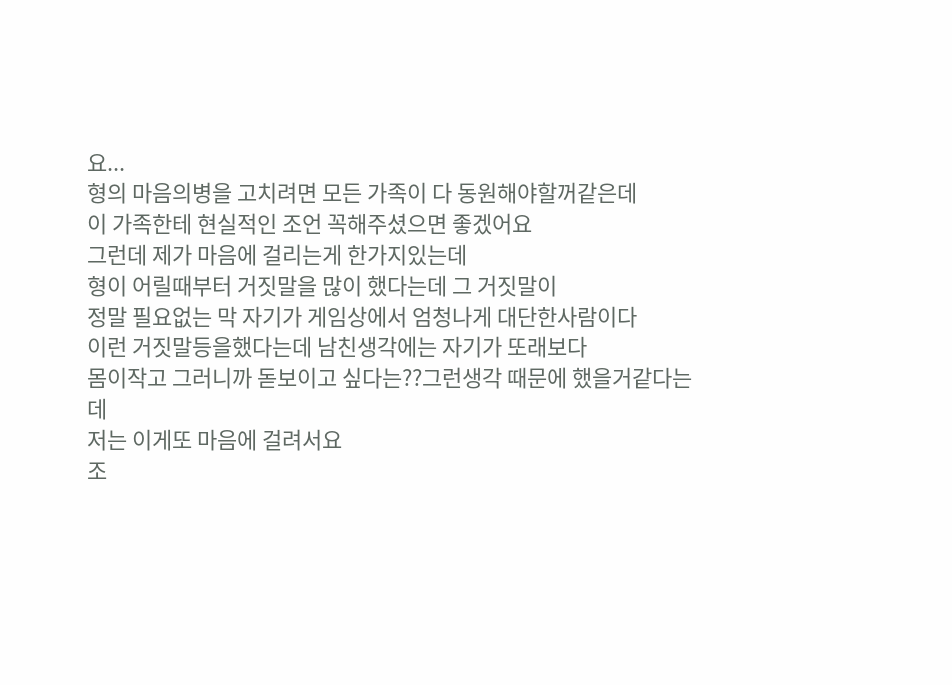요...
형의 마음의병을 고치려면 모든 가족이 다 동원해야할꺼같은데
이 가족한테 현실적인 조언 꼭해주셨으면 좋겠어요
그런데 제가 마음에 걸리는게 한가지있는데
형이 어릴때부터 거짓말을 많이 했다는데 그 거짓말이
정말 필요없는 막 자기가 게임상에서 엄청나게 대단한사람이다
이런 거짓말등을했다는데 남친생각에는 자기가 또래보다
몸이작고 그러니까 돋보이고 싶다는??그런생각 때문에 했을거같다는데
저는 이게또 마음에 걸려서요
조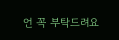언 꼭 부탁드려요